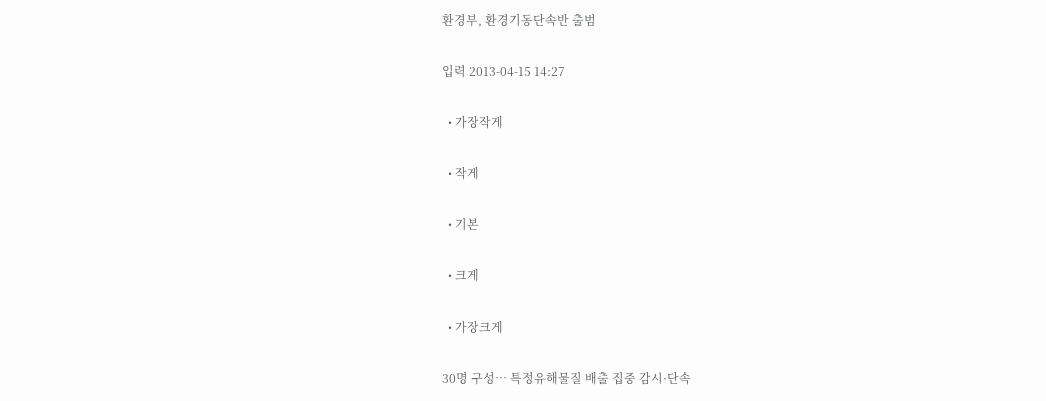환경부, 환경기동단속반 출범

입력 2013-04-15 14:27

  • 가장작게

  • 작게

  • 기본

  • 크게

  • 가장크게

30명 구성… 특정유해물질 배출 집중 감시·단속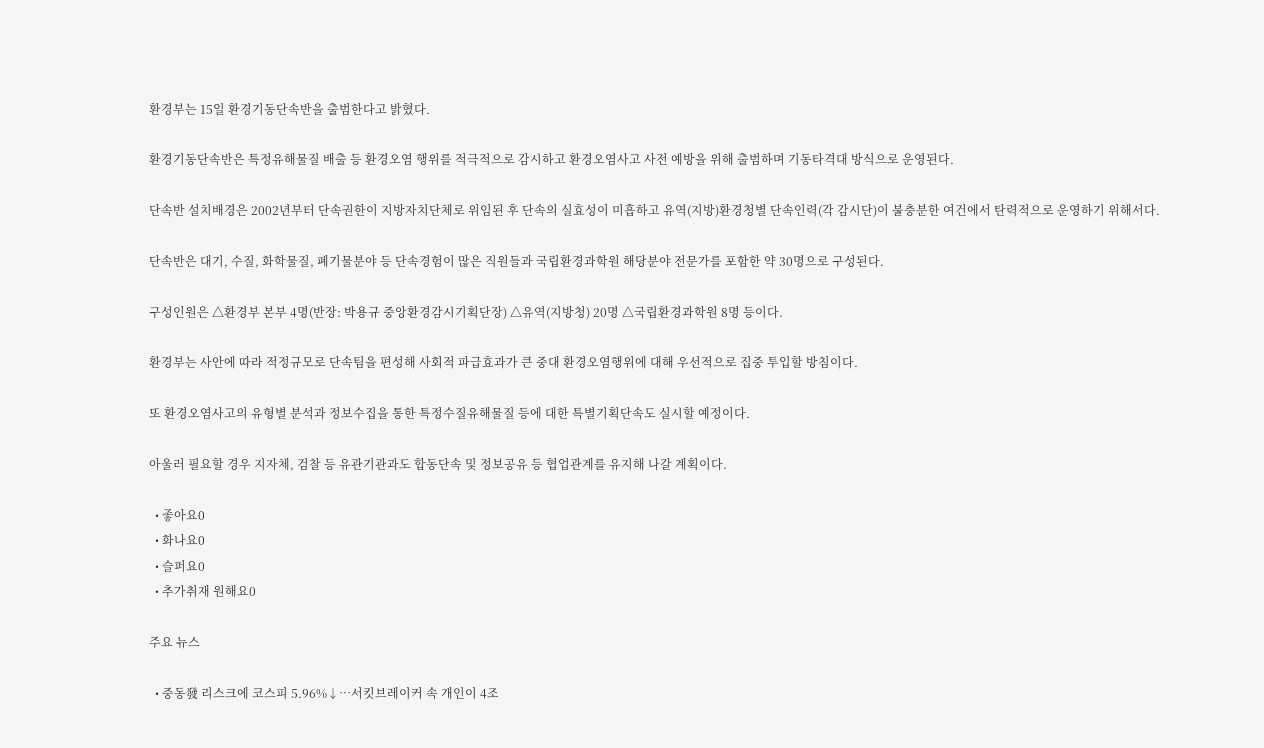환경부는 15일 환경기동단속반을 출범한다고 밝혔다.

환경기동단속반은 특정유해물질 배출 등 환경오염 행위를 적극적으로 감시하고 환경오염사고 사전 예방을 위해 출범하며 기동타격대 방식으로 운영된다.

단속반 설치배경은 2002년부터 단속권한이 지방자치단체로 위임된 후 단속의 실효성이 미흡하고 유역(지방)환경청별 단속인력(각 감시단)이 불충분한 여건에서 탄력적으로 운영하기 위해서다.

단속반은 대기, 수질, 화학물질, 폐기물분야 등 단속경험이 많은 직원들과 국립환경과학원 해당분야 전문가를 포함한 약 30명으로 구성된다.

구성인원은 △환경부 본부 4명(반장: 박용규 중앙환경감시기획단장) △유역(지방청) 20명 △국립환경과학원 8명 등이다.

환경부는 사안에 따라 적정규모로 단속팀을 편성해 사회적 파급효과가 큰 중대 환경오염행위에 대해 우선적으로 집중 투입할 방침이다.

또 환경오염사고의 유형별 분석과 정보수집을 통한 특정수질유해물질 등에 대한 특별기획단속도 실시할 예정이다.

아울러 필요할 경우 지자체, 검찰 등 유관기관과도 합동단속 및 정보공유 등 협업관계를 유지해 나갈 계획이다.

  • 좋아요0
  • 화나요0
  • 슬퍼요0
  • 추가취재 원해요0

주요 뉴스

  • 중동發 리스크에 코스피 5.96%↓⋯서킷브레이커 속 개인이 4조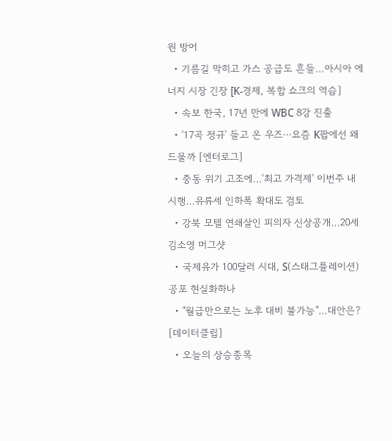원 방어
  • 기름길 막히고 가스 공급도 흔들…아시아 에너지 시장 긴장 [K-경제, 복합 쇼크의 역습]
  • 속보 한국, 17년 만에 WBC 8강 진출
  • '17곡 정규' 들고 온 우즈⋯요즘 K팝에선 왜 드물까 [엔터로그]
  • 중동 위기 고조에…'최고 가격제' 이번주 내 시행…유류세 인하폭 확대도 검토
  • 강북 모텔 연쇄살인 피의자 신상공개…20세 김소영 머그샷
  • 국제유가 100달러 시대, S(스태그플레이션)공포 현실화하나
  • "월급만으로는 노후 대비 불가능"…대안은? [데이터클립]
  • 오늘의 상승종목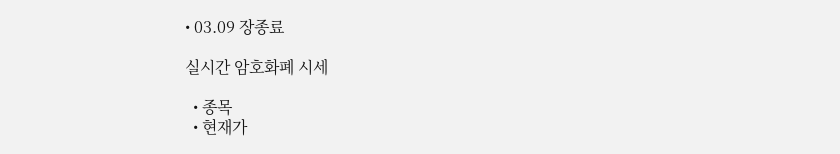• 03.09 장종료

실시간 암호화폐 시세

  • 종목
  • 현재가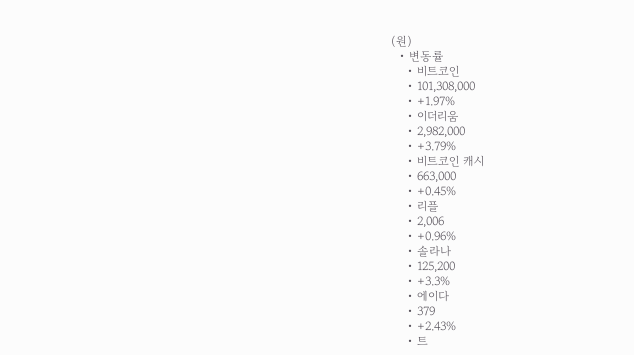(원)
  • 변동률
    • 비트코인
    • 101,308,000
    • +1.97%
    • 이더리움
    • 2,982,000
    • +3.79%
    • 비트코인 캐시
    • 663,000
    • +0.45%
    • 리플
    • 2,006
    • +0.96%
    • 솔라나
    • 125,200
    • +3.3%
    • 에이다
    • 379
    • +2.43%
    • 트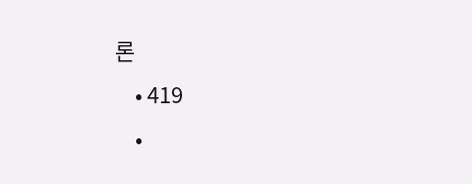론
    • 419
    •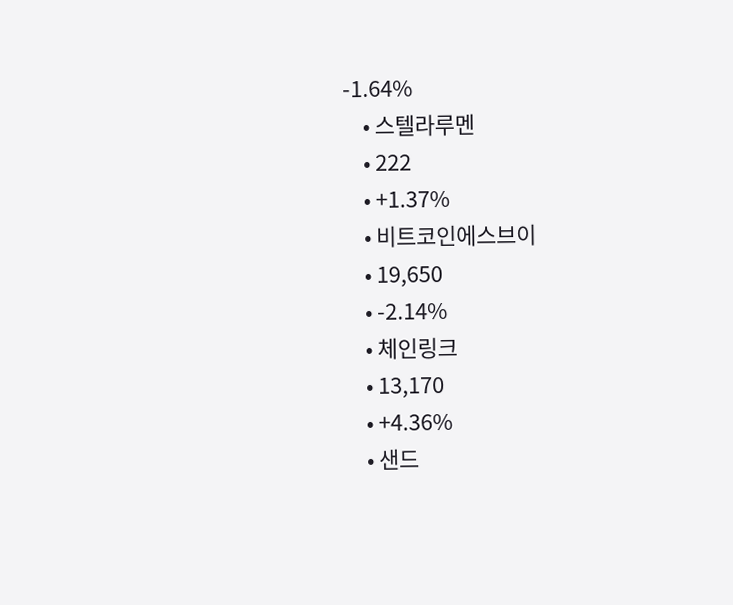-1.64%
    • 스텔라루멘
    • 222
    • +1.37%
    • 비트코인에스브이
    • 19,650
    • -2.14%
    • 체인링크
    • 13,170
    • +4.36%
    • 샌드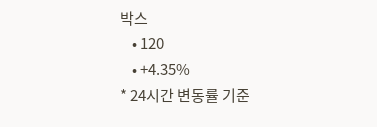박스
    • 120
    • +4.35%
* 24시간 변동률 기준